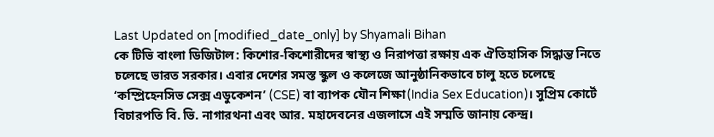Last Updated on [modified_date_only] by Shyamali Bihan
কে টিভি বাংলা ডিজিটাল: কিশোর-কিশোরীদের স্বাস্থ্য ও নিরাপত্তা রক্ষায় এক ঐতিহাসিক সিদ্ধান্ত নিতে চলেছে ভারত সরকার। এবার দেশের সমস্ত স্কুল ও কলেজে আনুষ্ঠানিকভাবে চালু হতে চলেছে ‘কম্প্রিহেনসিভ সেক্স এডুকেশন’ (CSE) বা ব্যাপক যৌন শিক্ষা(India Sex Education)। সুপ্রিম কোর্টে বিচারপতি বি. ভি. নাগারথনা এবং আর. মহাদেবনের এজলাসে এই সম্মতি জানায় কেন্দ্র।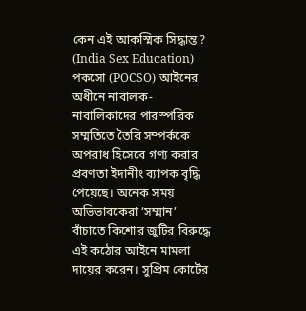কেন এই আকস্মিক সিদ্ধান্ত? (India Sex Education)
পকসো (POCSO) আইনের অধীনে নাবালক-নাবালিকাদের পারস্পরিক সম্মতিতে তৈরি সম্পর্ককে অপরাধ হিসেবে গণ্য করার প্রবণতা ইদানীং ব্যাপক বৃদ্ধি পেয়েছে। অনেক সময় অভিভাবকেরা ‘সম্মান’ বাঁচাতে কিশোর জুটির বিরুদ্ধে এই কঠোর আইনে মামলা দায়ের করেন। সুপ্রিম কোর্টের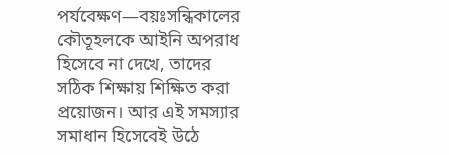পর্যবেক্ষণ—বয়ঃসন্ধিকালের কৌতূহলকে আইনি অপরাধ হিসেবে না দেখে, তাদের সঠিক শিক্ষায় শিক্ষিত করা প্রয়োজন। আর এই সমস্যার সমাধান হিসেবেই উঠে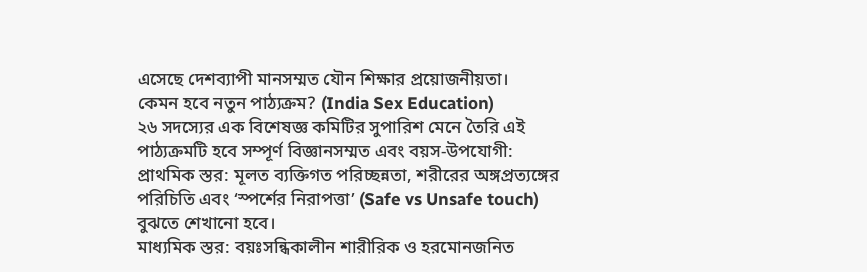এসেছে দেশব্যাপী মানসম্মত যৌন শিক্ষার প্রয়োজনীয়তা।
কেমন হবে নতুন পাঠ্যক্রম? (India Sex Education)
২৬ সদস্যের এক বিশেষজ্ঞ কমিটির সুপারিশ মেনে তৈরি এই পাঠ্যক্রমটি হবে সম্পূর্ণ বিজ্ঞানসম্মত এবং বয়স-উপযোগী:
প্রাথমিক স্তর: মূলত ব্যক্তিগত পরিচ্ছন্নতা, শরীরের অঙ্গপ্রত্যঙ্গের পরিচিতি এবং ‘স্পর্শের নিরাপত্তা’ (Safe vs Unsafe touch) বুঝতে শেখানো হবে।
মাধ্যমিক স্তর: বয়ঃসন্ধিকালীন শারীরিক ও হরমোনজনিত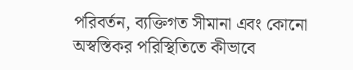পরিবর্তন, ব্যক্তিগত সীমানা এবং কোনো অস্বস্তিকর পরিস্থিতিতে কীভাবে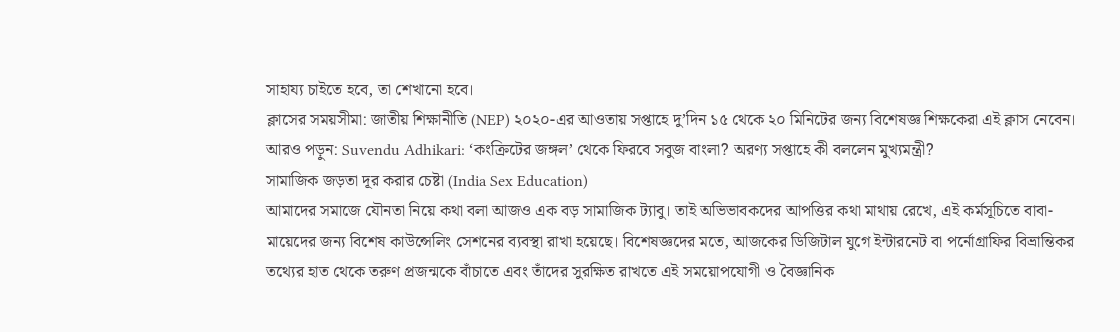সাহায্য চাইতে হবে, তা শেখানো হবে।
ক্লাসের সময়সীমা: জাতীয় শিক্ষানীতি (NEP) ২০২০-এর আওতায় সপ্তাহে দু’দিন ১৫ থেকে ২০ মিনিটের জন্য বিশেষজ্ঞ শিক্ষকেরা এই ক্লাস নেবেন।
আরও পড়ুন: Suvendu Adhikari: ‘কংক্রিটের জঙ্গল’ থেকে ফিরবে সবুজ বাংলা? অরণ্য সপ্তাহে কী বললেন মুখ্যমন্ত্রী?
সামাজিক জড়তা দূর করার চেষ্টা (India Sex Education)
আমাদের সমাজে যৌনতা নিয়ে কথা বলা আজও এক বড় সামাজিক ট্যাবু। তাই অভিভাবকদের আপত্তির কথা মাথায় রেখে, এই কর্মসূচিতে বাবা-মায়েদের জন্য বিশেষ কাউন্সেলিং সেশনের ব্যবস্থা রাখা হয়েছে। বিশেষজ্ঞদের মতে, আজকের ডিজিটাল যুগে ইন্টারনেট বা পর্নোগ্রাফির বিভ্রান্তিকর তথ্যের হাত থেকে তরুণ প্রজন্মকে বাঁচাতে এবং তাঁদের সুরক্ষিত রাখতে এই সময়োপযোগী ও বৈজ্ঞানিক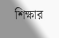শিক্ষার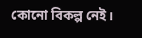কোনো বিকল্প নেই।